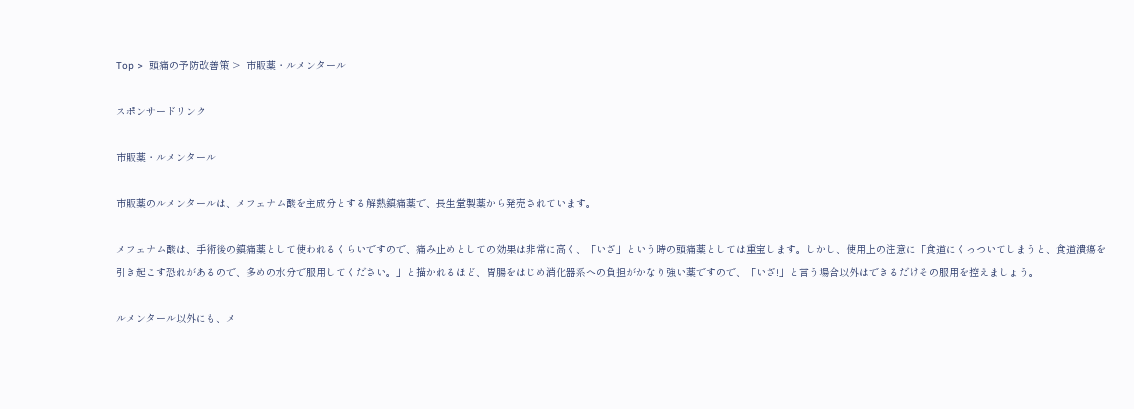Top >  頭痛の予防改善策 >  市販薬・ルメンタール

スポンサードリンク

市販薬・ルメンタール

市販薬のルメンタールは、メフェナム酸を主成分とする解熱鎮痛薬で、長生堂製薬から発売されています。

メフェナム酸は、手術後の鎮痛薬として使われるくらいですので、痛み止めとしての効果は非常に高く、「いざ」という時の頭痛薬としては重宝します。しかし、使用上の注意に「食道にくっついてしまうと、食道潰瘍を引き起こす恐れがあるので、多めの水分で服用してください。」と描かれるほど、胃腸をはじめ消化器系への負担がかなり強い薬ですので、「いざ!」と言う場合以外はできるだけその服用を控えましょう。

ルメンタール以外にも、メ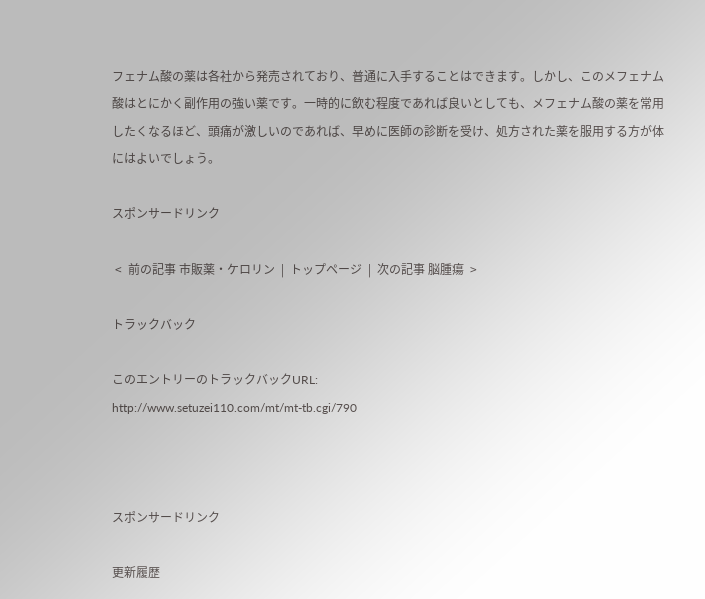フェナム酸の薬は各社から発売されており、普通に入手することはできます。しかし、このメフェナム酸はとにかく副作用の強い薬です。一時的に飲む程度であれば良いとしても、メフェナム酸の薬を常用したくなるほど、頭痛が激しいのであれば、早めに医師の診断を受け、処方された薬を服用する方が体にはよいでしょう。

スポンサードリンク

 <  前の記事 市販薬・ケロリン  |  トップページ  |  次の記事 脳腫瘍  >

トラックバック

このエントリーのトラックバックURL:
http://www.setuzei110.com/mt/mt-tb.cgi/790



スポンサードリンク

更新履歴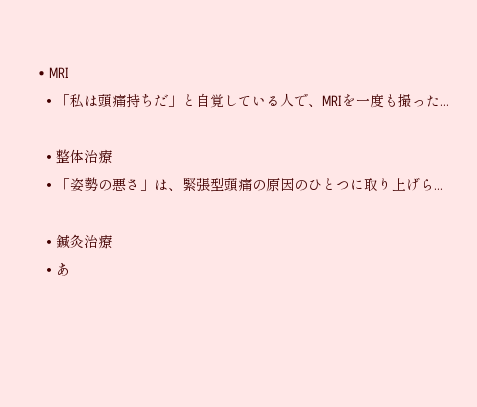• MRI
  • 「私は頭痛持ちだ」と自覚している人で、MRIを一度も撮った...

  • 整体治療
  • 「姿勢の悪さ」は、緊張型頭痛の原因のひとつに取り上げら...

  • 鍼灸治療
  • あ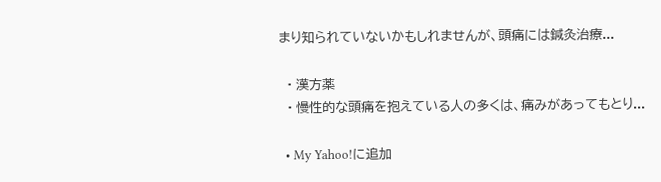まり知られていないかもしれませんが、頭痛には鍼灸治療...

  • 漢方薬
  • 慢性的な頭痛を抱えている人の多くは、痛みがあってもとり...

  • My Yahoo!に追加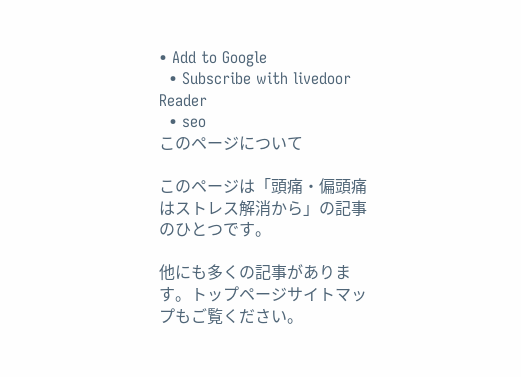• Add to Google
  • Subscribe with livedoor Reader
  • seo
このページについて

このページは「頭痛・偏頭痛はストレス解消から」の記事のひとつです。

他にも多くの記事があります。トップページサイトマップもご覧ください。